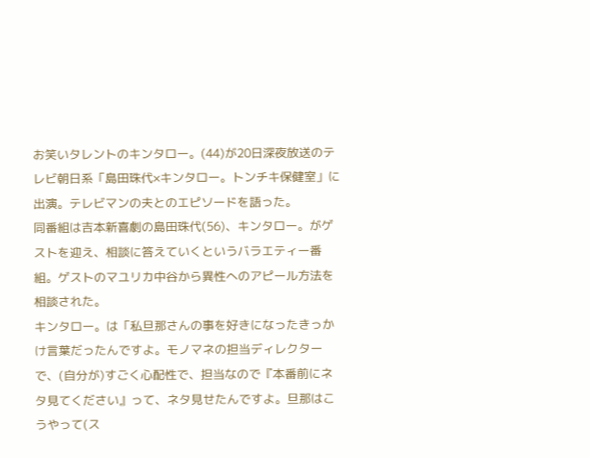お笑いタレントのキンタロー。(44)が20日深夜放送のテレビ朝日系「島田珠代×キンタロー。トンチキ保健室」に出演。テレビマンの夫とのエピソードを語った。
同番組は吉本新喜劇の島田珠代(56)、キンタロー。がゲストを迎え、相談に答えていくというバラエティー番組。ゲストのマユリカ中谷から異性へのアピール方法を相談された。
キンタロー。は「私旦那さんの事を好きになったきっかけ言葉だったんですよ。モノマネの担当ディレクターで、(自分が)すごく心配性で、担当なので『本番前にネタ見てください』って、ネタ見せたんですよ。旦那はこうやって(ス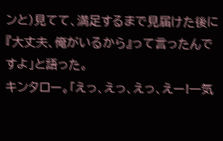ンと)見てて、満足するまで見届けた後に『大丈夫、俺がいるから』って言ったんですよ」と語った。
キンタロー。「えっ、えっ、えっ、えー!一気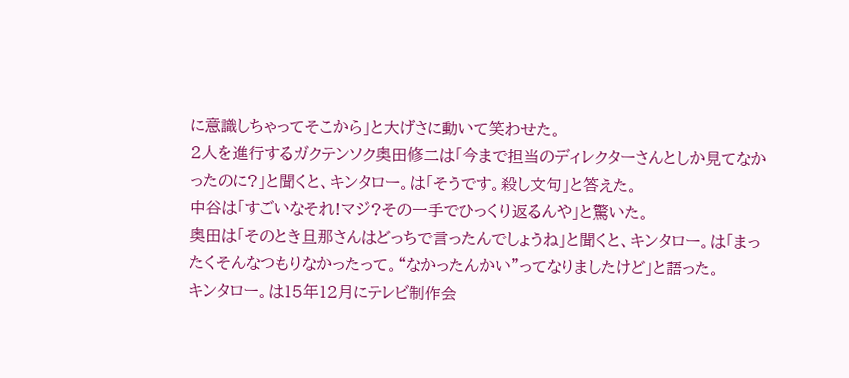に意識しちゃってそこから」と大げさに動いて笑わせた。
2人を進行するガクテンソク奥田修二は「今まで担当のディレクターさんとしか見てなかったのに?」と聞くと、キンタロー。は「そうです。殺し文句」と答えた。
中谷は「すごいなそれ!マジ?その一手でひっくり返るんや」と驚いた。
奥田は「そのとき旦那さんはどっちで言ったんでしょうね」と聞くと、キンタロー。は「まったくそんなつもりなかったって。“なかったんかい”ってなりましたけど」と語った。
キンタロー。は15年12月にテレビ制作会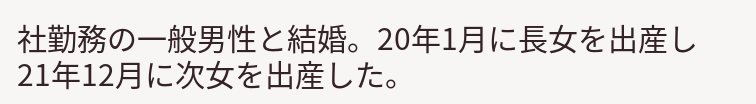社勤務の一般男性と結婚。20年1月に長女を出産し21年12月に次女を出産した。